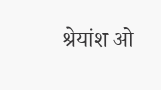श्रेयांश ओ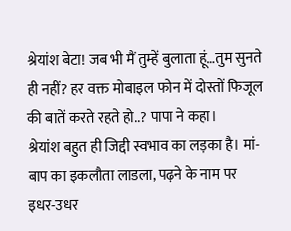श्रेयांश बेटा! जब भी मैं तुम्हें बुलाता हूं…तुम सुनते ही नहीं? हर वक्त मोबाइल फोन में दोस्तों फिजूल की बातें करते रहते हो..? पापा ने कहा।
श्रेयांश बहुत ही जिद्दी स्वभाव का लड़का है। मां-बाप का इकलौता लाडला, पढ़ने के नाम पर इधर-उधर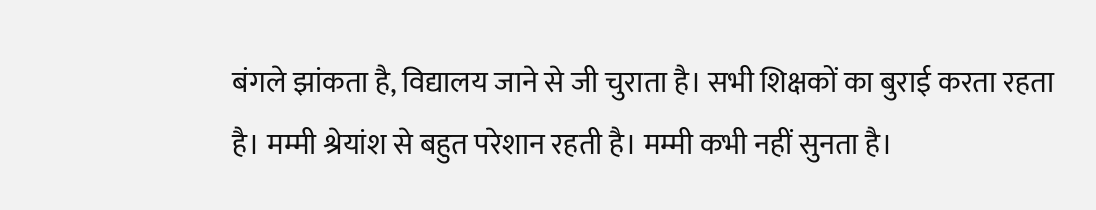बंगले झांकता है, विद्यालय जाने से जी चुराता है। सभी शिक्षकों का बुराई करता रहता है। मम्मी श्रेयांश से बहुत परेशान रहती है। मम्मी कभी नहीं सुनता है।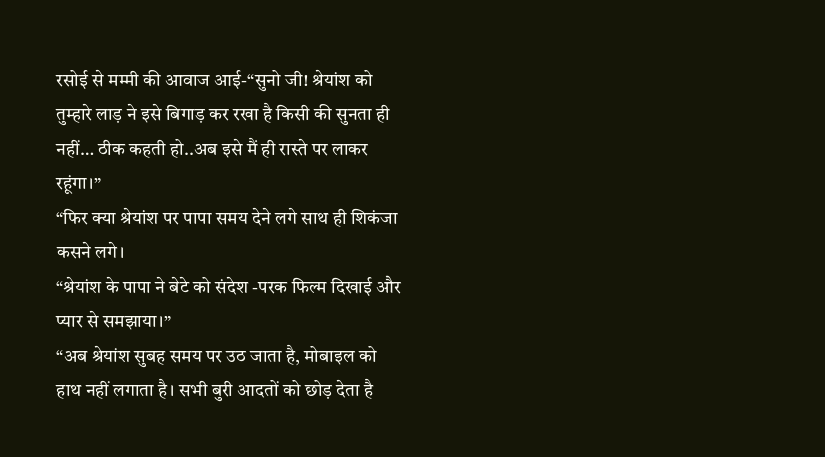रसोई से मम्मी की आवाज आई-“सुनो जी! श्रेयांश को तुम्हारे लाड़ ने इसे बिगाड़ कर रखा है किसी की सुनता ही नहीं… ठीक कहती हो..अब इसे मैं ही रास्ते पर लाकर रहूंगा।”
“फिर क्या श्रेयांश पर पापा समय देने लगे साथ ही शिकंजा कसने लगे।
“श्रेयांश के पापा ने बेटे को संदेश -परक फिल्म दिखाई और प्यार से समझाया।”
“अब श्रेयांश सुबह समय पर उठ जाता है, मोबाइल को हाथ नहीं लगाता है। सभी बुरी आदतों को छोड़ देता है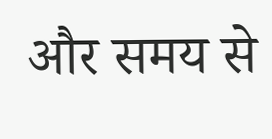और समय से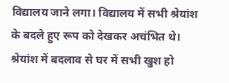विद्यालय जाने लगा। विद्यालय में सभी श्रेयांश के बदले हुए रूप को देखकर अचंभित थे। श्रेयांश में बदलाव से घर में सभी खुश हो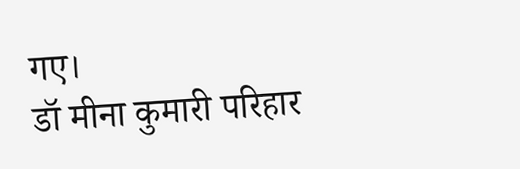गए।
डॉ मीना कुमारी परिहार